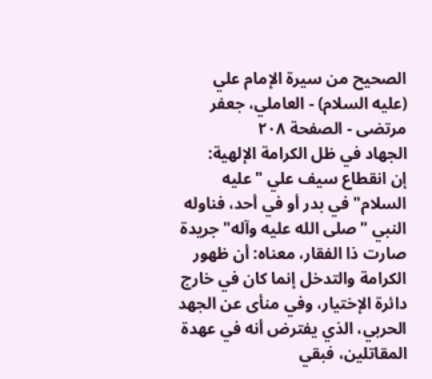الصحيح من سيرة الإمام علي (عليه السلام) - العاملي، جعفر مرتضى - الصفحة ٢٠٨
الجهاد في ظل الكرامة الإلهية:
إن انقطاع سيف علي "عليه السلام" في بدر أو في أحد، فناوله النبي "صلى الله عليه وآله" جريدة صارت ذا الفقار، معناه: أن ظهور الكرامة والتدخل إنما كان في خارج دائرة الإختيار، وفي منأى عن الجهد الحربي، الذي يفترض أنه في عهدة المقاتلين، فبقي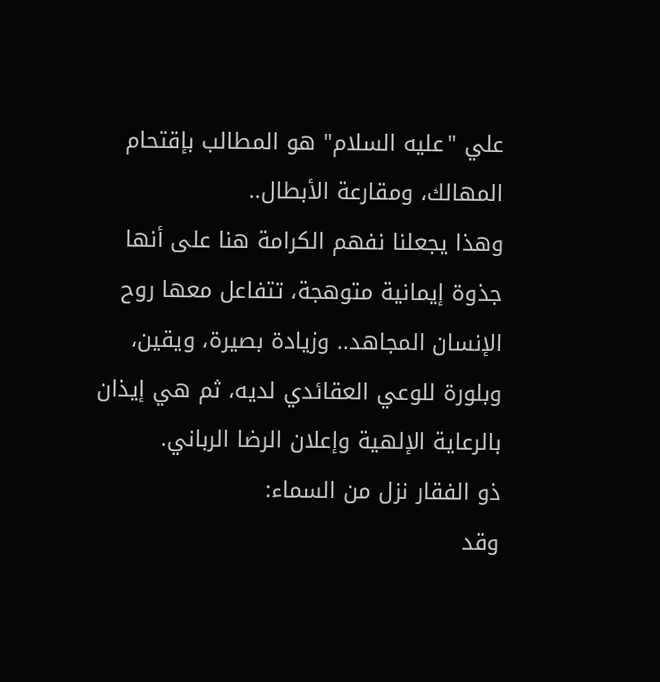علي "عليه السلام" هو المطالب بإقتحام المهالك، ومقارعة الأبطال..
وهذا يجعلنا نفهم الكرامة هنا على أنها جذوة إيمانية متوهجة، تتفاعل معها روح الإنسان المجاهد.. وزيادة بصيرة، ويقين، وبلورة للوعي العقائدي لديه، ثم هي إيذان بالرعاية الإلهية وإعلان الرضا الرباني.
ذو الفقار نزل من السماء:
وقد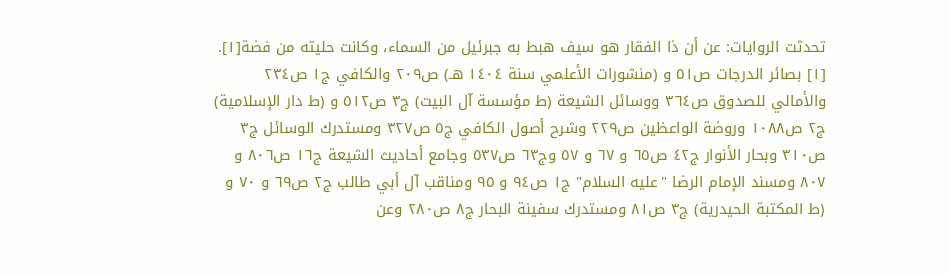تحدثت الروايات: عن أن ذا الفقار هو سيف هبط به جبرئيل من السماء، وكانت حليته من فضة[١].
[١] بصائر الدرجات ص٥١ و (منشورات الأعلمي سنة ١٤٠٤ هـ) ص٢٠٩ والكافي ج١ ص٢٣٤ والأمالي للصدوق ص٣٦٤ ووسائل الشيعة (ط مؤسسة آل البيت) ج٣ ص٥١٢ و (ط دار الإسلامية) ج٢ ص١٠٨٨ وروضة الواعظين ص٢٢٩ وشرح أصول الكافي ج٥ ص٣٢٧ ومستدرك الوسائل ج٣ ص٣١٠ وبحار الأنوار ج٤٢ ص٦٥ و ٦٧ و ٥٧ وج٦٣ ص٥٣٧ وجامع أحاديث الشيعة ج١٦ ص٨٠٦ و ٨٠٧ ومسند الإمام الرضا "عليه السلام" ج١ ص٩٤ و ٩٥ ومناقب آل أبي طالب ج٢ ص٦٩ و ٧٠ و (ط المكتبة الحيدرية) ج٣ ص٨١ ومستدرك سفينة البحار ج٨ ص٢٨٠ وعن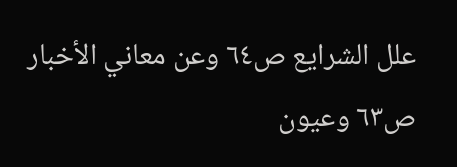علل الشرايع ص٦٤ وعن معاني الأخبار ص٦٣ وعيون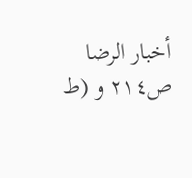أخبار الرضا ص٢١٤ و (ط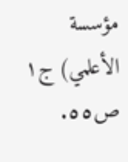مؤسسة الأعلمي) ج١ ص٥٥.